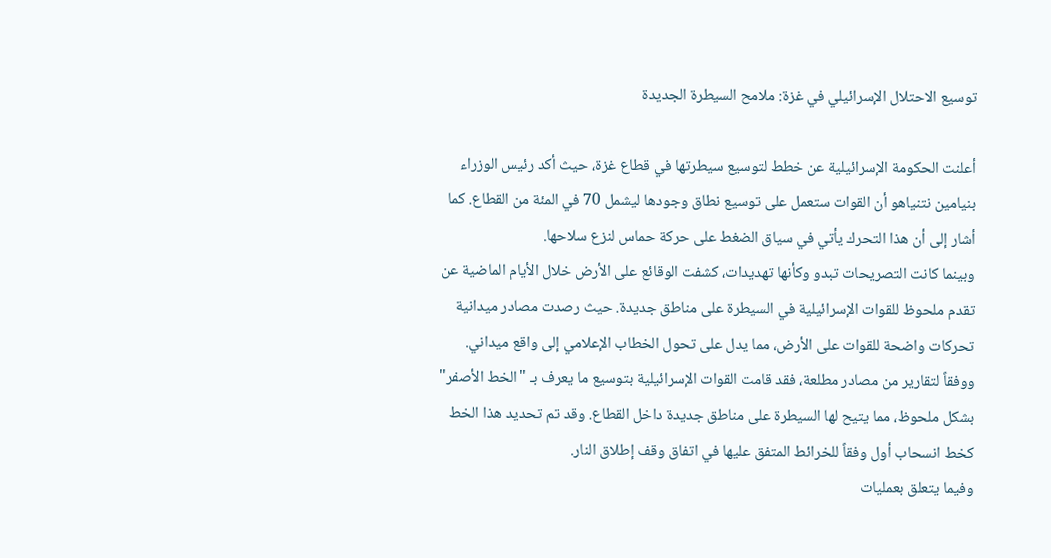توسيع الاحتلال الإسرائيلي في غزة: ملامح السيطرة الجديدة

أعلنت الحكومة الإسرائيلية عن خطط لتوسيع سيطرتها في قطاع غزة، حيث أكد رئيس الوزراء بنيامين نتنياهو أن القوات ستعمل على توسيع نطاق وجودها ليشمل 70 في المئة من القطاع. كما أشار إلى أن هذا التحرك يأتي في سياق الضغط على حركة حماس لنزع سلاحها.
وبينما كانت التصريحات تبدو وكأنها تهديدات، كشفت الوقائع على الأرض خلال الأيام الماضية عن تقدم ملحوظ للقوات الإسرائيلية في السيطرة على مناطق جديدة. حيث رصدت مصادر ميدانية تحركات واضحة للقوات على الأرض، مما يدل على تحول الخطاب الإعلامي إلى واقع ميداني.
ووفقاً لتقارير من مصادر مطلعة، فقد قامت القوات الإسرائيلية بتوسيع ما يعرف بـ "الخط الأصفر" بشكل ملحوظ، مما يتيح لها السيطرة على مناطق جديدة داخل القطاع. وقد تم تحديد هذا الخط كخط انسحاب أول وفقاً للخرائط المتفق عليها في اتفاق وقف إطلاق النار.
وفيما يتعلق بعمليات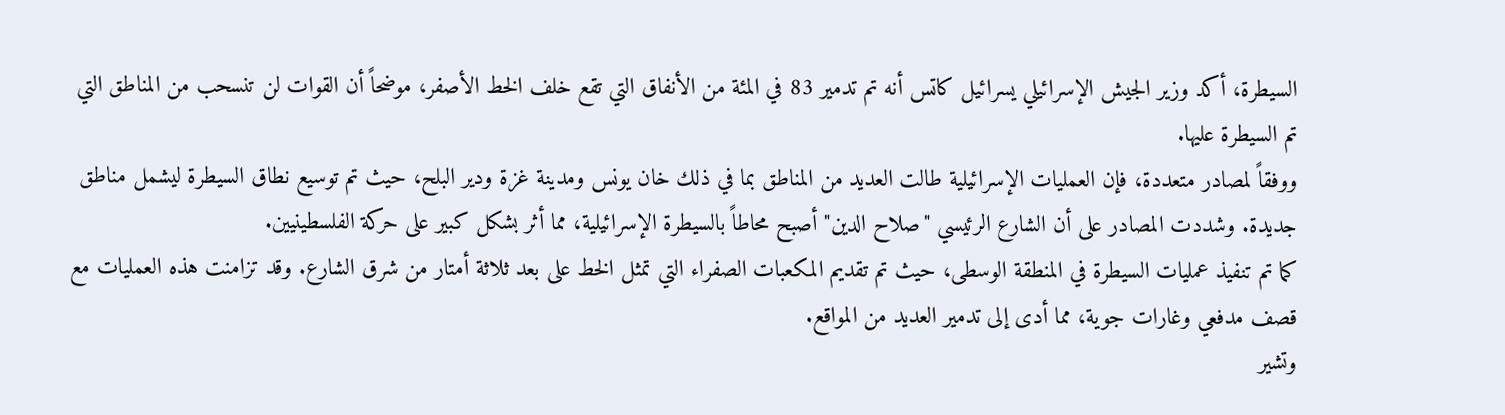السيطرة، أكد وزير الجيش الإسرائيلي يسرائيل كاتس أنه تم تدمير 83 في المئة من الأنفاق التي تقع خلف الخط الأصفر، موضحاً أن القوات لن تنسحب من المناطق التي تم السيطرة عليها.
ووفقاً لمصادر متعددة، فإن العمليات الإسرائيلية طالت العديد من المناطق بما في ذلك خان يونس ومدينة غزة ودير البلح، حيث تم توسيع نطاق السيطرة ليشمل مناطق جديدة. وشددت المصادر على أن الشارع الرئيسي "صلاح الدين" أصبح محاطاً بالسيطرة الإسرائيلية، مما أثر بشكل كبير على حركة الفلسطينيين.
كما تم تنفيذ عمليات السيطرة في المنطقة الوسطى، حيث تم تقديم المكعبات الصفراء التي تمثل الخط على بعد ثلاثة أمتار من شرق الشارع. وقد تزامنت هذه العمليات مع قصف مدفعي وغارات جوية، مما أدى إلى تدمير العديد من المواقع.
وتشير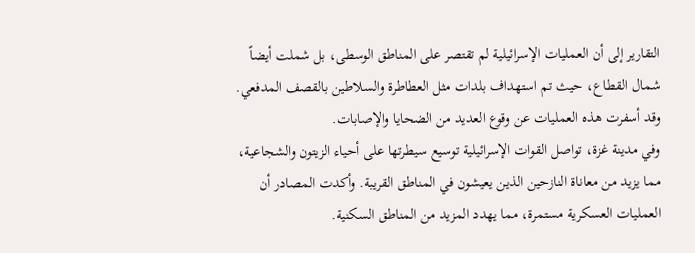التقارير إلى أن العمليات الإسرائيلية لم تقتصر على المناطق الوسطى، بل شملت أيضاً شمال القطاع، حيث تم استهداف بلدات مثل العطاطرة والسلاطين بالقصف المدفعي. وقد أسفرت هذه العمليات عن وقوع العديد من الضحايا والإصابات.
وفي مدينة غزة، تواصل القوات الإسرائيلية توسيع سيطرتها على أحياء الزيتون والشجاعية، مما يزيد من معاناة النازحين الذين يعيشون في المناطق القريبة. وأكدت المصادر أن العمليات العسكرية مستمرة، مما يهدد المزيد من المناطق السكنية.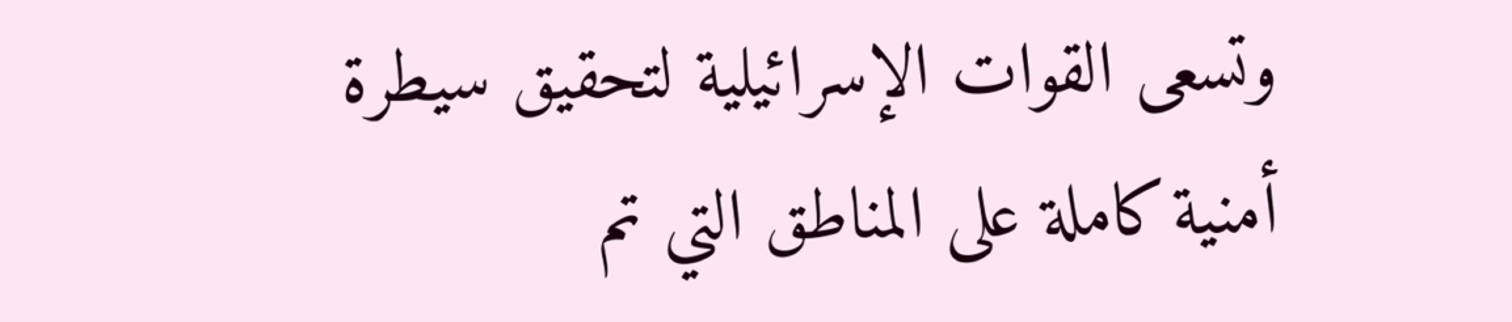وتسعى القوات الإسرائيلية لتحقيق سيطرة أمنية كاملة على المناطق التي تم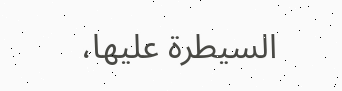السيطرة عليها،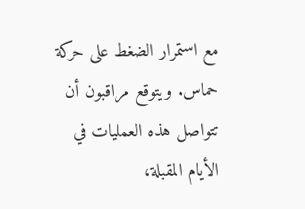مع استمرار الضغط على حركة حماس. ويتوقع مراقبون أن تتواصل هذه العمليات في الأيام المقبلة،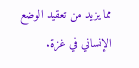مما يزيد من تعقيد الوضع الإنساني في غزة.